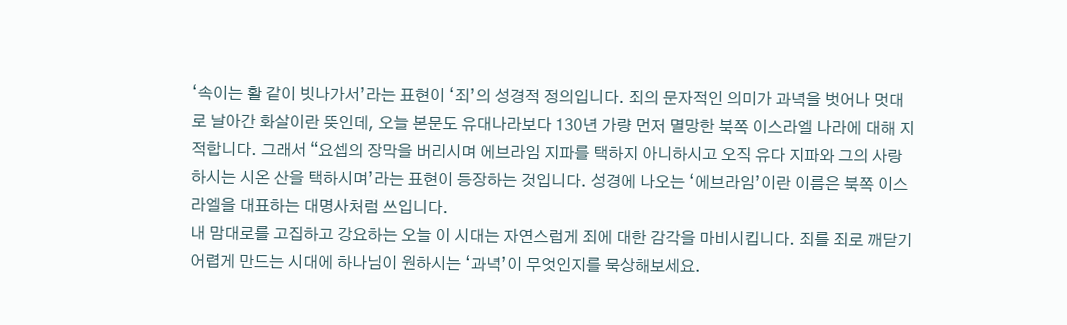‘속이는 활 같이 빗나가서’라는 표현이 ‘죄’의 성경적 정의입니다. 죄의 문자적인 의미가 과녁을 벗어나 멋대로 날아간 화살이란 뜻인데, 오늘 본문도 유대나라보다 130년 가량 먼저 멸망한 북쪽 이스라엘 나라에 대해 지적합니다. 그래서 “요셉의 장막을 버리시며 에브라임 지파를 택하지 아니하시고 오직 유다 지파와 그의 사랑하시는 시온 산을 택하시며’라는 표현이 등장하는 것입니다. 성경에 나오는 ‘에브라임’이란 이름은 북쪽 이스라엘을 대표하는 대명사처럼 쓰입니다.
내 맘대로를 고집하고 강요하는 오늘 이 시대는 자연스럽게 죄에 대한 감각을 마비시킵니다. 죄를 죄로 깨닫기 어렵게 만드는 시대에 하나님이 원하시는 ‘과녁’이 무엇인지를 묵상해보세요.